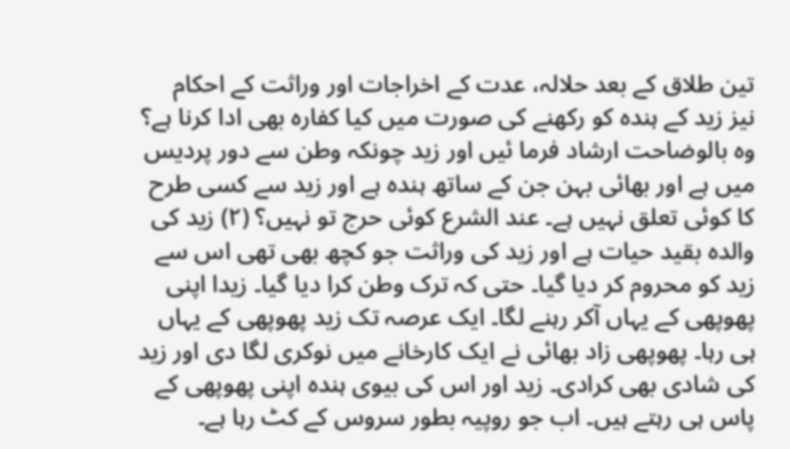تین طلاق کے بعد حلالہ، عدت کے اخراجات اور وراثت کے احکام
نیز زید کے ہندہ کو رکھنے کی صورت میں کیا کفارہ بھی ادا کرنا ہے؟ وہ بالوضاحت ارشاد فرما ئیں اور زید چونکہ وطن سے دور پردیس میں ہے اور بھائی بہن جن کے ساتھ ہندہ ہے اور زید سے کسی طرح کا کوئی تعلق نہیں ہے۔ عند الشرع کوئی حرج تو نہیں؟ (۲) زید کی والدہ بقید حیات ہے اور زید کی وراثت جو کچھ بھی تھی اس سے زید کو محروم کر دیا گیا۔ حتی کہ ترک وطن کرا دیا گیا۔ زیدا اپنی پھوپھی کے یہاں آکر رہنے لگا۔ ایک عرصہ تک زید پھوپھی کے یہاں ہی رہا۔ پھوپھی زاد بھائی نے ایک کارخانے میں نوکری لگا دی اور زید کی شادی بھی کرادی۔ زید اور اس کی بیوی ہندہ اپنی پھوپھی کے پاس ہی رہتے ہیں۔ اب جو روپیہ بطور سروس کے کٹ رہا ہے۔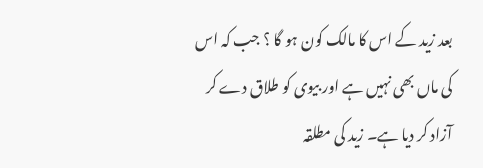بعد زید کے اس کا مالک کون ہو گا ؟ جب کہ اس کی ماں بھی نہیں ہے اور بیوی کو طلاق دے کر آزاد کر دیا ہے۔ زید کی مطلقہ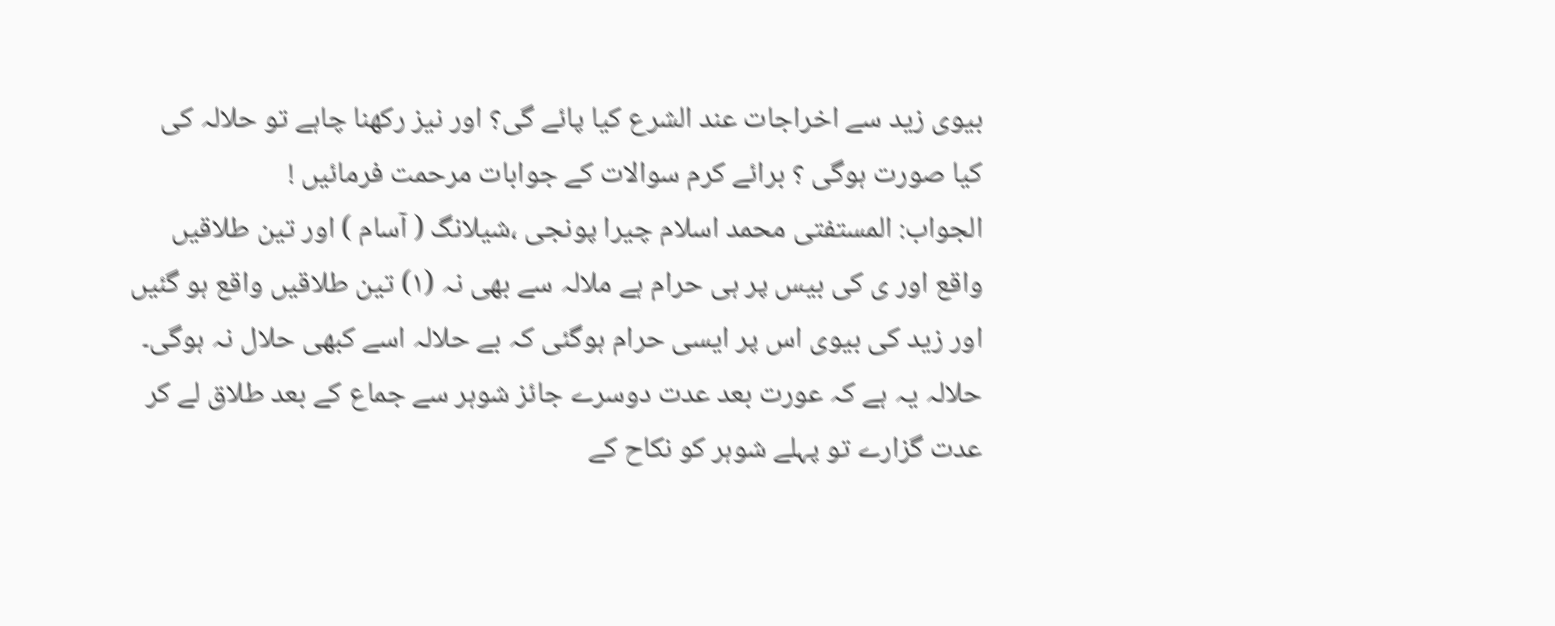بیوی زید سے اخراجات عند الشرع کیا پائے گی؟ اور نیز رکھنا چاہے تو حلالہ کی کیا صورت ہوگی ؟ برائے کرم سوالات کے جوابات مرحمت فرمائیں !
الجواب: المستفتی محمد اسلام چیرا پونجی ،شیلانگ ( آسام ) اور تین طلاقیں واقع اور ی کی بیس پر ہی حرام ہے ملالہ سے بھی نہ (۱) تین طلاقیں واقع ہو گئیں اور زید کی بیوی اس پر ایسی حرام ہوگئی کہ بے حلالہ اسے کبھی حلال نہ ہوگی۔ حلالہ یہ ہے کہ عورت بعد عدت دوسرے جائز شوہر سے جماع کے بعد طلاق لے کر عدت گزارے تو پہلے شوہر کو نکاح کے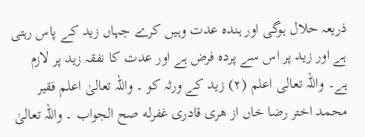ذریعہ حلال ہوگی اور ہندہ عدت وہیں کرے جہاں زید کے پاس رہتی ہے اور زید پر اس سے پردہ فرض ہے اور عدت کا نفقہ زید پر لازم ہے۔ واللہ تعالی اعلم (۲) زید کے ورثہ کو ۔ واللہ تعالیٰ اعلم فقیر محمد اختر رضا خاں از هری قادری غفرله صح الجواب ۔ واللہ تعالیٰ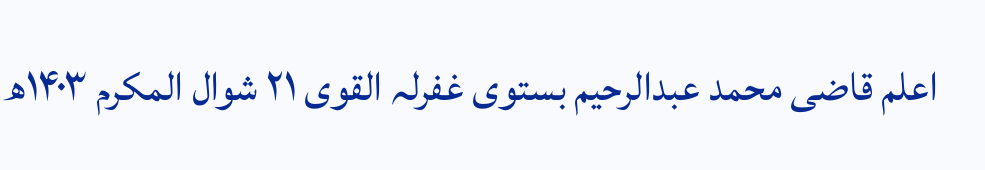اعلم قاضی محمد عبدالرحیم بستوی غفرلہ القوی ۲۱ شوال المکرم ۱۴۰۳ھ